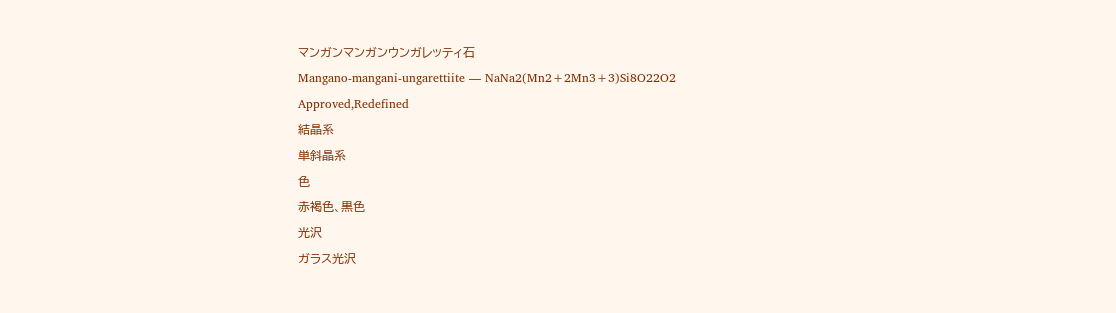マンガンマンガンウンガレッティ石
Mangano-mangani-ungarettiite — NaNa2(Mn2+2Mn3+3)Si8O22O2
Approved,Redefined
結晶系
単斜晶系
色
赤褐色、黒色
光沢
ガラス光沢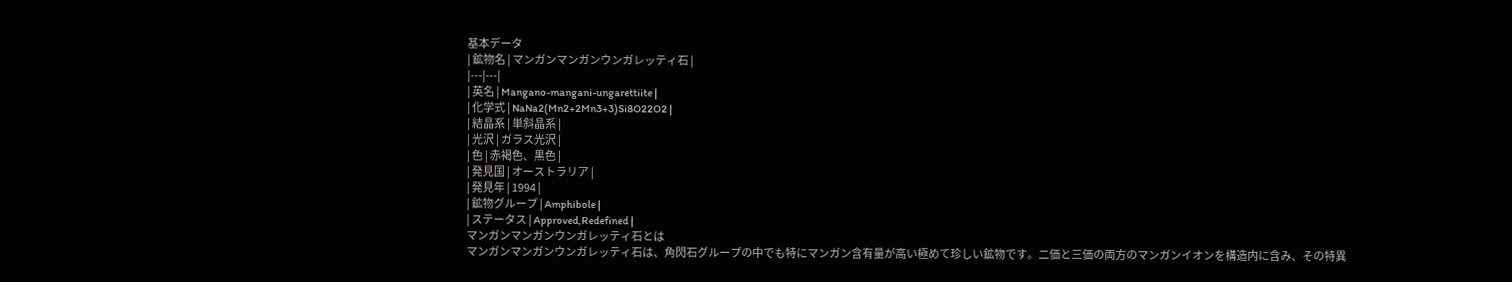基本データ
| 鉱物名 | マンガンマンガンウンガレッティ石 |
|---|---|
| 英名 | Mangano-mangani-ungarettiite |
| 化学式 | NaNa2(Mn2+2Mn3+3)Si8O22O2 |
| 結晶系 | 単斜晶系 |
| 光沢 | ガラス光沢 |
| 色 | 赤褐色、黒色 |
| 発見国 | オーストラリア |
| 発見年 | 1994 |
| 鉱物グループ | Amphibole |
| ステータス | Approved,Redefined |
マンガンマンガンウンガレッティ石とは
マンガンマンガンウンガレッティ石は、角閃石グループの中でも特にマンガン含有量が高い極めて珍しい鉱物です。二価と三価の両方のマンガンイオンを構造内に含み、その特異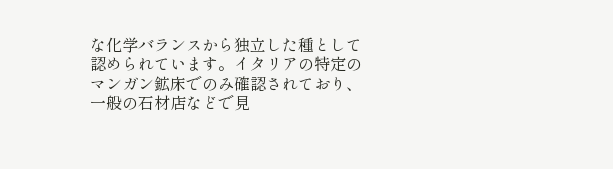な化学バランスから独立した種として認められています。イタリアの特定のマンガン鉱床でのみ確認されており、一般の石材店などで見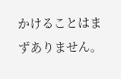かけることはまずありません。